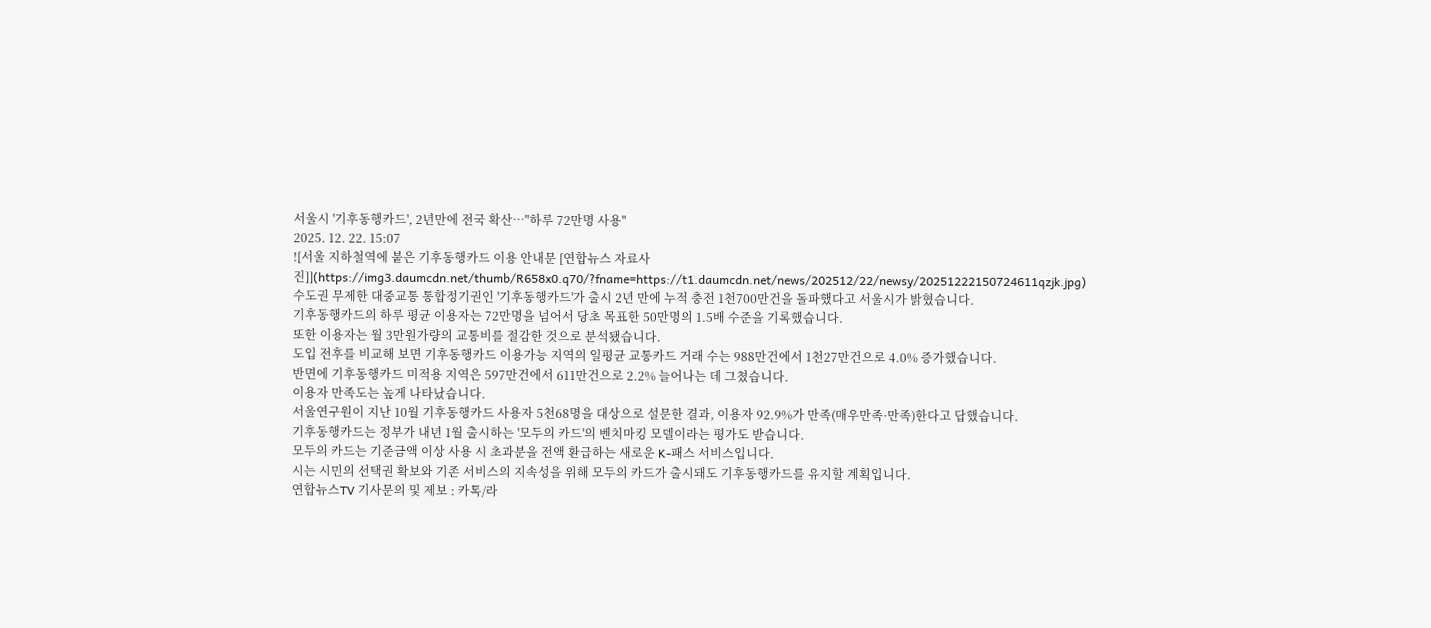서울시 '기후동행카드', 2년만에 전국 확산…"하루 72만명 사용"
2025. 12. 22. 15:07
![서울 지하철역에 붙은 기후동행카드 이용 안내문 [연합뉴스 자료사진]](https://img3.daumcdn.net/thumb/R658x0.q70/?fname=https://t1.daumcdn.net/news/202512/22/newsy/20251222150724611qzjk.jpg)
수도권 무제한 대중교통 통합정기권인 '기후동행카드'가 출시 2년 만에 누적 충전 1천700만건을 돌파했다고 서울시가 밝혔습니다.
기후동행카드의 하루 평균 이용자는 72만명을 넘어서 당초 목표한 50만명의 1.5배 수준을 기록했습니다.
또한 이용자는 월 3만원가량의 교통비를 절감한 것으로 분석됐습니다.
도입 전후를 비교해 보면 기후동행카드 이용가능 지역의 일평균 교통카드 거래 수는 988만건에서 1천27만건으로 4.0% 증가했습니다.
반면에 기후동행카드 미적용 지역은 597만건에서 611만건으로 2.2% 늘어나는 데 그쳤습니다.
이용자 만족도는 높게 나타났습니다.
서울연구원이 지난 10월 기후동행카드 사용자 5천68명을 대상으로 설문한 결과, 이용자 92.9%가 만족(매우만족·만족)한다고 답했습니다.
기후동행카드는 정부가 내년 1월 출시하는 '모두의 카드'의 벤치마킹 모델이라는 평가도 받습니다.
모두의 카드는 기준금액 이상 사용 시 초과분을 전액 환급하는 새로운 K-패스 서비스입니다.
시는 시민의 선택권 확보와 기존 서비스의 지속성을 위해 모두의 카드가 출시돼도 기후동행카드를 유지할 계획입니다.
연합뉴스TV 기사문의 및 제보 : 카톡/라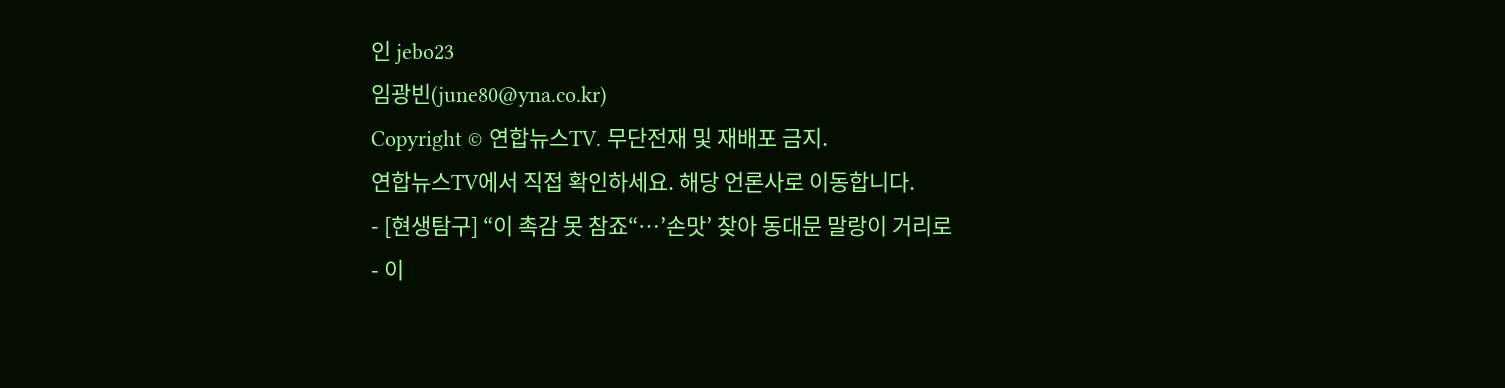인 jebo23
임광빈(june80@yna.co.kr)
Copyright © 연합뉴스TV. 무단전재 및 재배포 금지.
연합뉴스TV에서 직접 확인하세요. 해당 언론사로 이동합니다.
- [현생탐구] “이 촉감 못 참죠“…’손맛’ 찾아 동대문 말랑이 거리로
- 이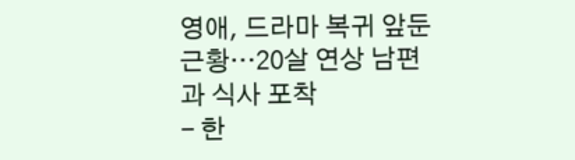영애, 드라마 복귀 앞둔 근황…20살 연상 남편과 식사 포착
- 한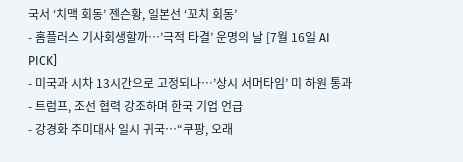국서 ‘치맥 회동’ 젠슨황, 일본선 ‘꼬치 회동’
- 홈플러스 기사회생할까…’극적 타결’ 운명의 날 [7월 16일 AI PICK]
- 미국과 시차 13시간으로 고정되나…’상시 서머타임’ 미 하원 통과
- 트럼프, 조선 협력 강조하며 한국 기업 언급
- 강경화 주미대사 일시 귀국…“쿠팡, 오래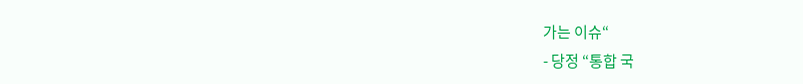가는 이슈“
- 당정 “통합 국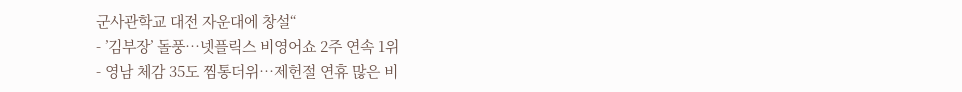군사관학교 대전 자운대에 창설“
- ’김부장’ 돌풍…넷플릭스 비영어쇼 2주 연속 1위
- 영남 체감 35도 찜통더위…제헌절 연휴 많은 비